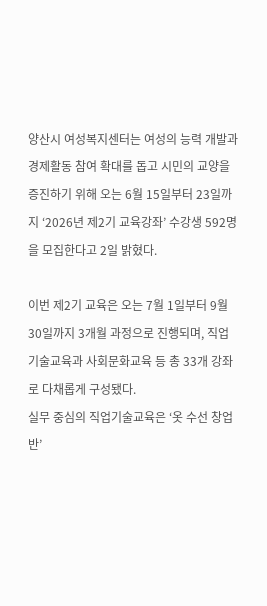양산시 여성복지센터는 여성의 능력 개발과 경제활동 참여 확대를 돕고 시민의 교양을 증진하기 위해 오는 6월 15일부터 23일까지 ‘2026년 제2기 교육강좌’ 수강생 592명을 모집한다고 2일 밝혔다.

이번 제2기 교육은 오는 7월 1일부터 9월 30일까지 3개월 과정으로 진행되며, 직업기술교육과 사회문화교육 등 총 33개 강좌로 다채롭게 구성됐다.
실무 중심의 직업기술교육은 ‘옷 수선 창업반’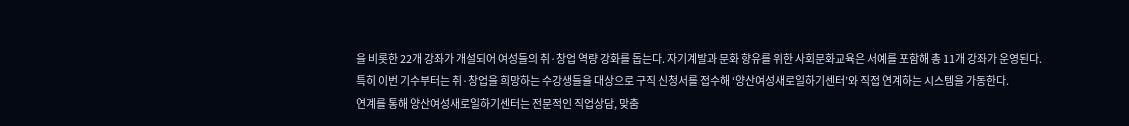을 비롯한 22개 강좌가 개설되어 여성들의 취·창업 역량 강화를 돕는다. 자기계발과 문화 향유를 위한 사회문화교육은 서예를 포함해 총 11개 강좌가 운영된다.
특히 이번 기수부터는 취·창업을 희망하는 수강생들을 대상으로 구직 신청서를 접수해 ‘양산여성새로일하기센터’와 직접 연계하는 시스템을 가동한다.
연계를 통해 양산여성새로일하기센터는 전문적인 직업상담, 맞춤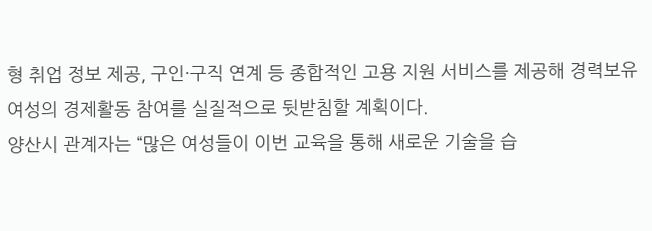형 취업 정보 제공, 구인·구직 연계 등 종합적인 고용 지원 서비스를 제공해 경력보유여성의 경제활동 참여를 실질적으로 뒷받침할 계획이다.
양산시 관계자는 “많은 여성들이 이번 교육을 통해 새로운 기술을 습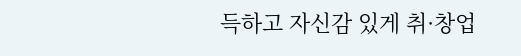득하고 자신감 있게 취·창업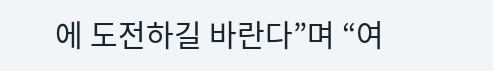에 도전하길 바란다”며 “여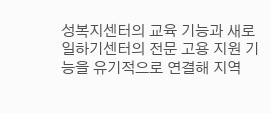성복지센터의 교육 기능과 새로일하기센터의 전문 고용 지원 기능을 유기적으로 연결해 지역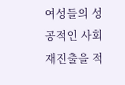여성들의 성공적인 사회 재진출을 적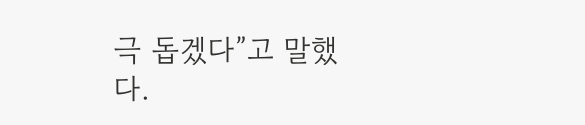극 돕겠다”고 말했다.